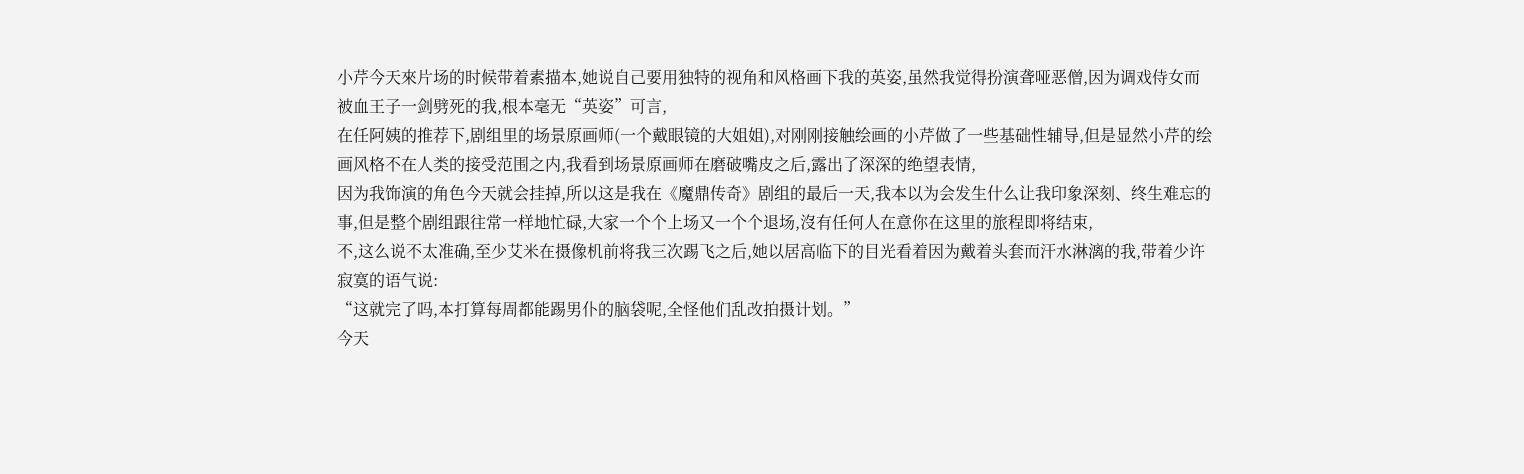小芹今天來片场的时候带着素描本,她说自己要用独特的视角和风格画下我的英姿,虽然我觉得扮演聋哑恶僧,因为调戏侍女而被血王子一剑劈死的我,根本毫无“英姿”可言,
在任阿姨的推荐下,剧组里的场景原画师(一个戴眼镜的大姐姐),对刚刚接触绘画的小芹做了一些基础性辅导,但是显然小芹的绘画风格不在人类的接受范围之内,我看到场景原画师在磨破嘴皮之后,露出了深深的绝望表情,
因为我饰演的角色今天就会挂掉,所以这是我在《魔鼎传奇》剧组的最后一天,我本以为会发生什么让我印象深刻、终生难忘的事,但是整个剧组跟往常一样地忙碌,大家一个个上场又一个个退场,沒有任何人在意你在这里的旅程即将结束,
不,这么说不太准确,至少艾米在摄像机前将我三次踢飞之后,她以居高临下的目光看着因为戴着头套而汗水淋漓的我,带着少许寂寞的语气说:
“这就完了吗,本打算每周都能踢男仆的脑袋呢,全怪他们乱改拍摄计划。”
今天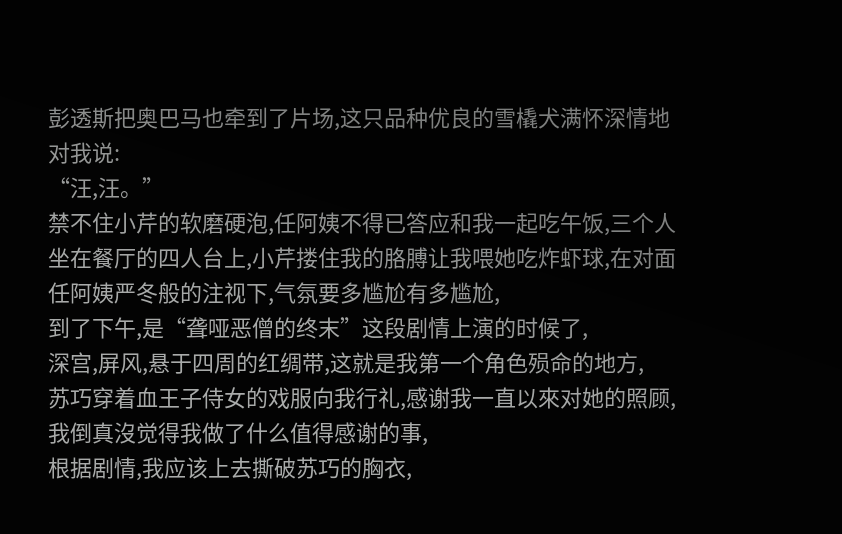彭透斯把奥巴马也牵到了片场,这只品种优良的雪橇犬满怀深情地对我说:
“汪,汪。”
禁不住小芹的软磨硬泡,任阿姨不得已答应和我一起吃午饭,三个人坐在餐厅的四人台上,小芹搂住我的胳膊让我喂她吃炸虾球,在对面任阿姨严冬般的注视下,气氛要多尴尬有多尴尬,
到了下午,是“聋哑恶僧的终末”这段剧情上演的时候了,
深宫,屏风,悬于四周的红绸带,这就是我第一个角色殒命的地方,
苏巧穿着血王子侍女的戏服向我行礼,感谢我一直以來对她的照顾,我倒真沒觉得我做了什么值得感谢的事,
根据剧情,我应该上去撕破苏巧的胸衣,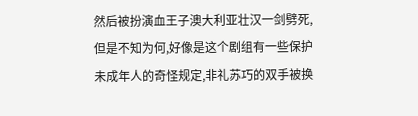然后被扮演血王子澳大利亚壮汉一剑劈死,
但是不知为何,好像是这个剧组有一些保护未成年人的奇怪规定,非礼苏巧的双手被换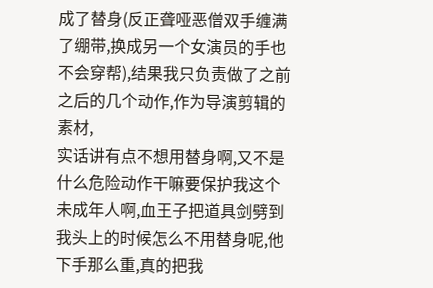成了替身(反正聋哑恶僧双手缠满了绷带,换成另一个女演员的手也不会穿帮),结果我只负责做了之前之后的几个动作,作为导演剪辑的素材,
实话讲有点不想用替身啊,又不是什么危险动作干嘛要保护我这个未成年人啊,血王子把道具剑劈到我头上的时候怎么不用替身呢,他下手那么重,真的把我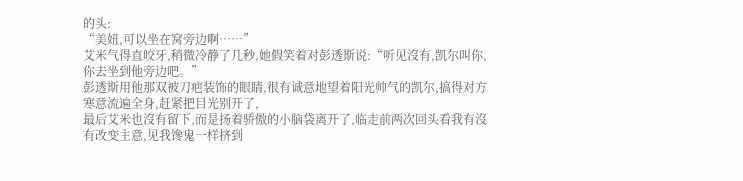的头:
“美妞,可以坐在窝旁边啊……”
艾米气得直咬牙,稍微冷静了几秒,她假笑着对彭透斯说:“听见沒有,凯尔叫你,你去坐到他旁边吧。”
彭透斯用他那双被刀疤装饰的眼睛,很有诚意地望着阳光帅气的凯尔,搞得对方寒意流遍全身,赶紧把目光别开了,
最后艾米也沒有留下,而是扬着骄傲的小脑袋离开了,临走前两次回头看我有沒有改变主意,见我馋鬼一样挤到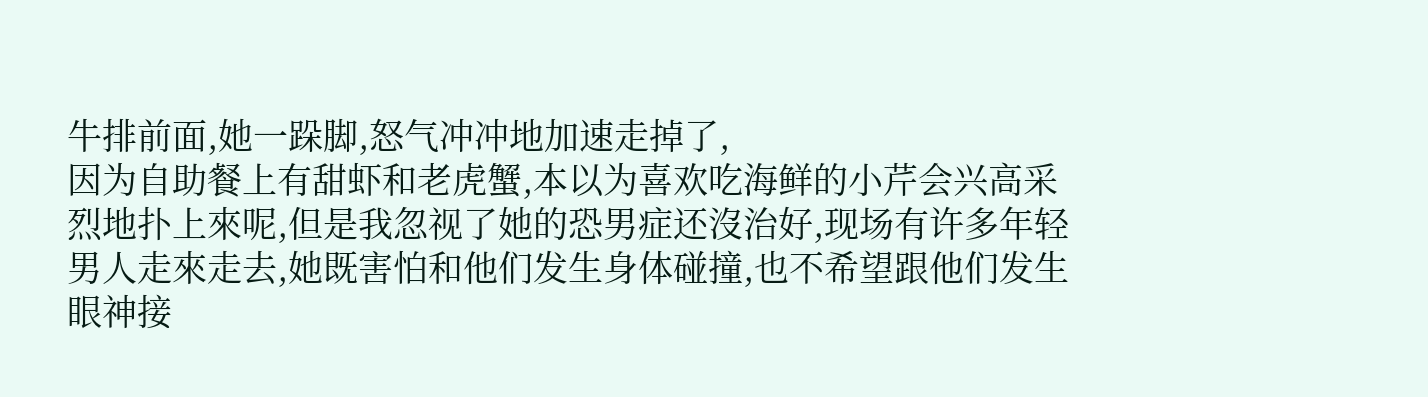牛排前面,她一跺脚,怒气冲冲地加速走掉了,
因为自助餐上有甜虾和老虎蟹,本以为喜欢吃海鲜的小芹会兴高采烈地扑上來呢,但是我忽视了她的恐男症还沒治好,现场有许多年轻男人走來走去,她既害怕和他们发生身体碰撞,也不希望跟他们发生眼神接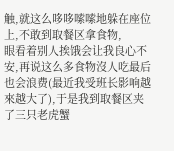触,就这么哆哆嗦嗦地躲在座位上,不敢到取餐区拿食物,
眼看着别人挨饿会让我良心不安,再说这么多食物沒人吃最后也会浪费(最近我受班长影响越來越大了),于是我到取餐区夹了三只老虎蟹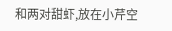和两对甜虾,放在小芹空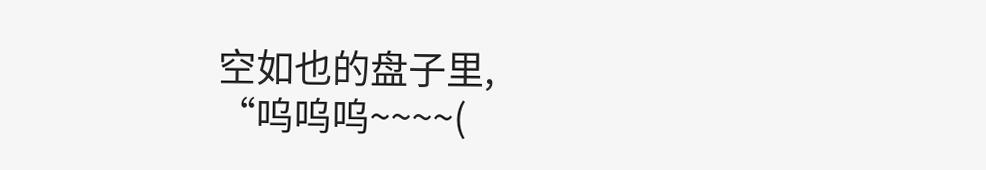空如也的盘子里,
“呜呜呜~~~~(